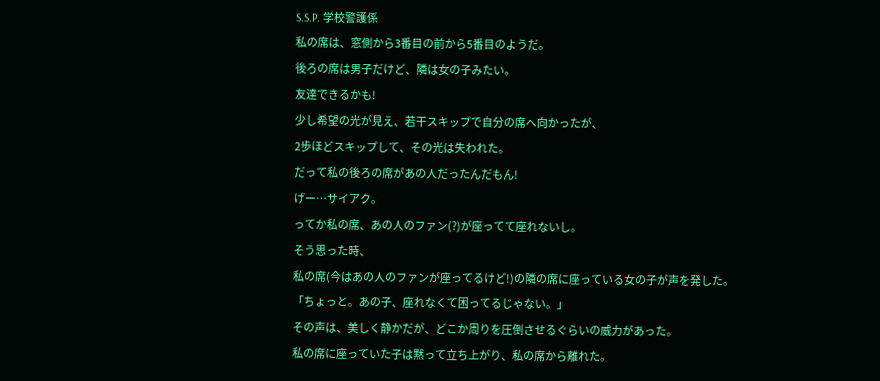S.S.P. 学校警護係
私の席は、窓側から3番目の前から5番目のようだ。
後ろの席は男子だけど、隣は女の子みたい。
友達できるかも!
少し希望の光が見え、若干スキップで自分の席へ向かったが、
2歩ほどスキップして、その光は失われた。
だって私の後ろの席があの人だったんだもん!
げー…サイアク。
ってか私の席、あの人のファン(?)が座ってて座れないし。
そう思った時、
私の席(今はあの人のファンが座ってるけど!)の隣の席に座っている女の子が声を発した。
「ちょっと。あの子、座れなくて困ってるじゃない。」
その声は、美しく静かだが、どこか周りを圧倒させるぐらいの威力があった。
私の席に座っていた子は黙って立ち上がり、私の席から離れた。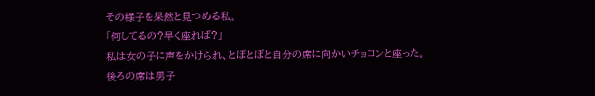その様子を呆然と見つめる私。
「何してるの?早く座れば?」
私は女の子に声をかけられ、とぼとぼと自分の席に向かいチョコンと座った。
後ろの席は男子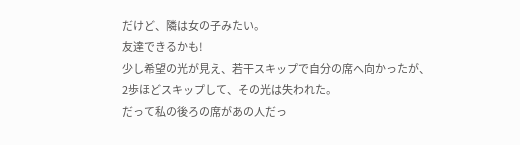だけど、隣は女の子みたい。
友達できるかも!
少し希望の光が見え、若干スキップで自分の席へ向かったが、
2歩ほどスキップして、その光は失われた。
だって私の後ろの席があの人だっ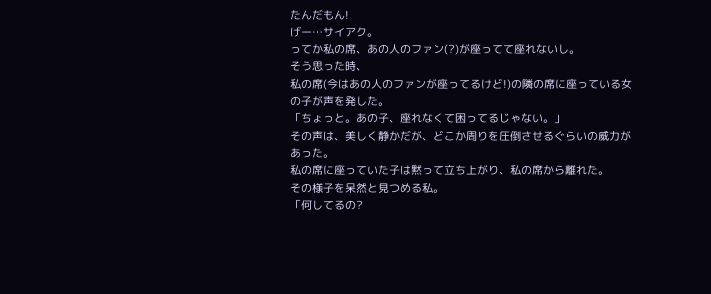たんだもん!
げー…サイアク。
ってか私の席、あの人のファン(?)が座ってて座れないし。
そう思った時、
私の席(今はあの人のファンが座ってるけど!)の隣の席に座っている女の子が声を発した。
「ちょっと。あの子、座れなくて困ってるじゃない。」
その声は、美しく静かだが、どこか周りを圧倒させるぐらいの威力があった。
私の席に座っていた子は黙って立ち上がり、私の席から離れた。
その様子を呆然と見つめる私。
「何してるの?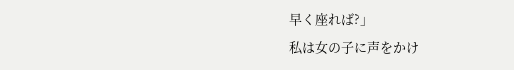早く座れば?」
私は女の子に声をかけ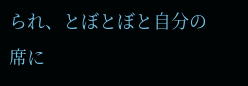られ、とぼとぼと自分の席に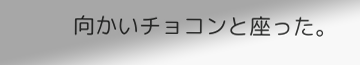向かいチョコンと座った。